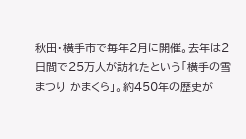秋田・横手市で毎年2月に開催。去年は2日間で25万人が訪れたという「横手の雪まつり かまくら」。約450年の歴史が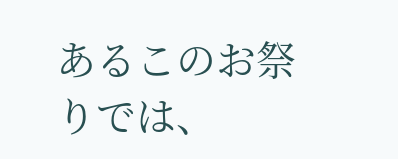あるこのお祭りでは、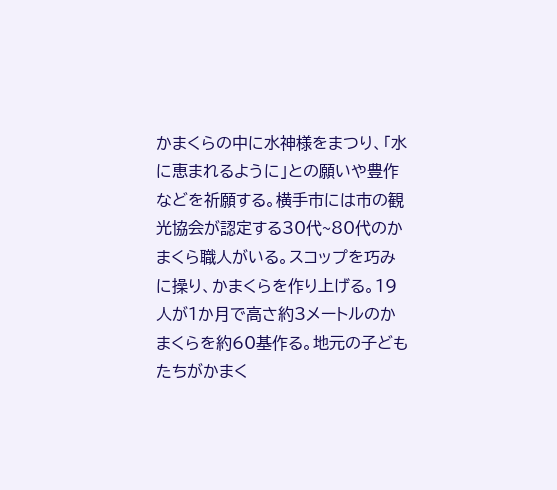かまくらの中に水神様をまつり、「水に恵まれるように」との願いや豊作などを祈願する。横手市には市の観光協会が認定する30代~80代のかまくら職人がいる。スコップを巧みに操り、かまくらを作り上げる。19人が1か月で高さ約3メートルのかまくらを約60基作る。地元の子どもたちがかまく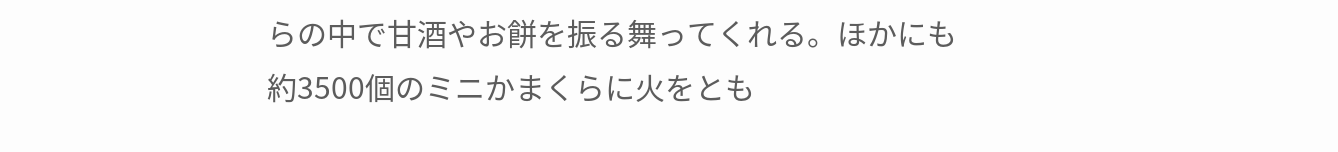らの中で甘酒やお餅を振る舞ってくれる。ほかにも約3500個のミニかまくらに火をとも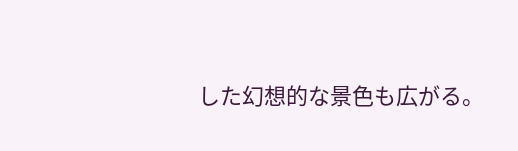した幻想的な景色も広がる。